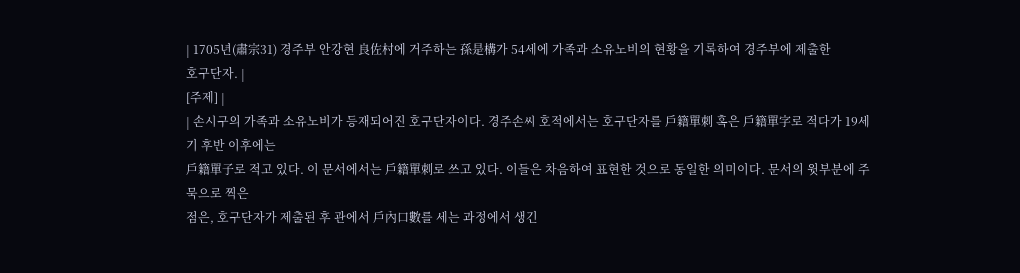| 1705년(肅宗31) 경주부 안강현 良佐村에 거주하는 孫是構가 54세에 가족과 소유노비의 현황을 기록하여 경주부에 제출한
호구단자. |
[주제] |
| 손시구의 가족과 소유노비가 등재되어진 호구단자이다. 경주손씨 호적에서는 호구단자를 戶籍單刺 혹은 戶籍單字로 적다가 19세기 후반 이후에는
戶籍單子로 적고 있다. 이 문서에서는 戶籍單刺로 쓰고 있다. 이들은 차음하여 표현한 것으로 동일한 의미이다. 문서의 윗부분에 주묵으로 찍은
점은, 호구단자가 제출된 후 관에서 戶內口數를 세는 과정에서 생긴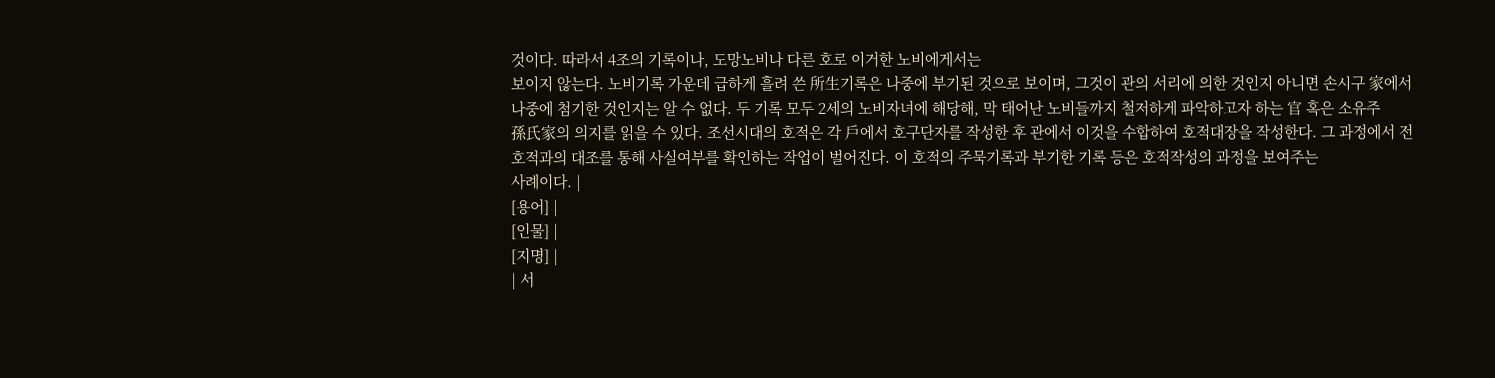것이다. 따라서 4조의 기록이나, 도망노비나 다른 호로 이거한 노비에게서는
보이지 않는다. 노비기록 가운데 급하게 흘려 쓴 所生기록은 나중에 부기된 것으로 보이며, 그것이 관의 서리에 의한 것인지 아니면 손시구 家에서
나중에 첨기한 것인지는 알 수 없다. 두 기록 모두 2세의 노비자녀에 해당해, 막 태어난 노비들까지 철저하게 파악하고자 하는 官 혹은 소유주
孫氏家의 의지를 읽을 수 있다. 조선시대의 호적은 각 戶에서 호구단자를 작성한 후 관에서 이것을 수합하여 호적대장을 작성한다. 그 과정에서 전
호적과의 대조를 통해 사실여부를 확인하는 작업이 벌어진다. 이 호적의 주묵기록과 부기한 기록 등은 호적작성의 과정을 보여주는
사례이다. |
[용어] |
[인물] |
[지명] |
| 서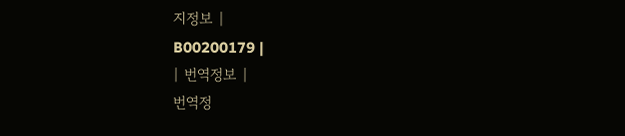지정보 |
B00200179 |
| 번역정보 |
번역정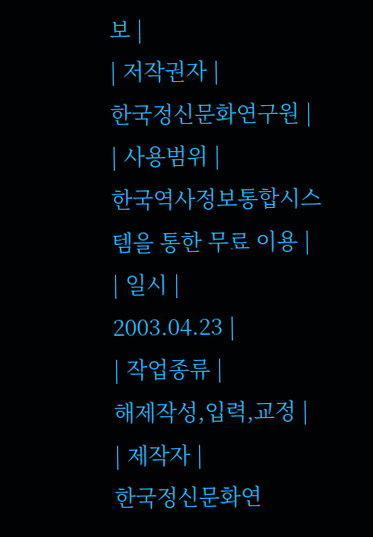보 |
| 저작권자 |
한국정신문화연구원 |
| 사용범위 |
한국역사정보통합시스템을 통한 무료 이용 |
| 일시 |
2003.04.23 |
| 작업종류 |
해제작성,입력,교정 |
| 제작자 |
한국정신문화연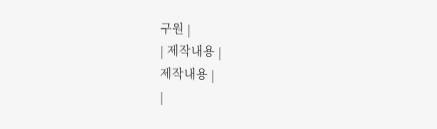구원 |
| 제작내용 |
제작내용 |
|